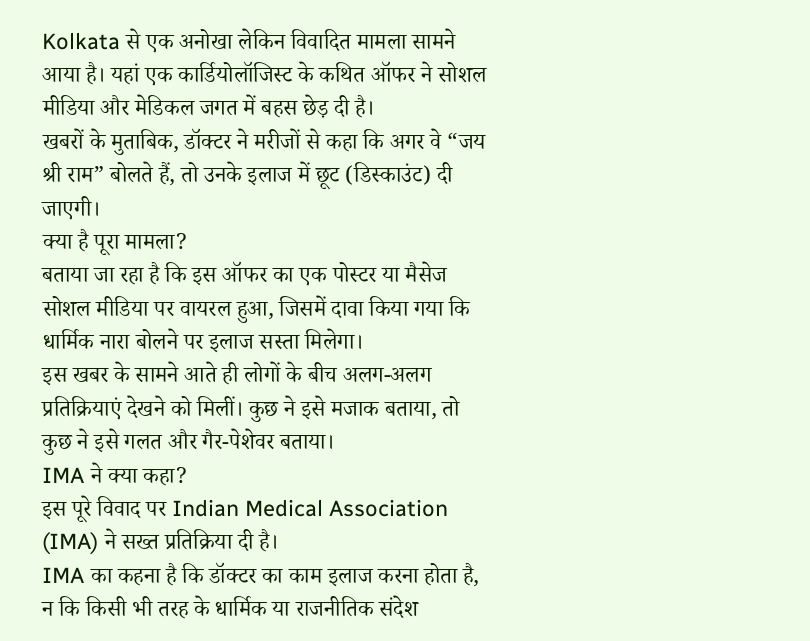Kolkata से एक अनोखा लेकिन विवादित मामला सामने आया है। यहां एक कार्डियोलॉजिस्ट के कथित ऑफर ने सोशल मीडिया और मेडिकल जगत में बहस छेड़ दी है।
खबरों के मुताबिक, डॉक्टर ने मरीजों से कहा कि अगर वे “जय श्री राम” बोलते हैं, तो उनके इलाज में छूट (डिस्काउंट) दी जाएगी।
क्या है पूरा मामला?
बताया जा रहा है कि इस ऑफर का एक पोस्टर या मैसेज सोशल मीडिया पर वायरल हुआ, जिसमें दावा किया गया कि धार्मिक नारा बोलने पर इलाज सस्ता मिलेगा।
इस खबर के सामने आते ही लोगों के बीच अलग-अलग प्रतिक्रियाएं देखने को मिलीं। कुछ ने इसे मजाक बताया, तो कुछ ने इसे गलत और गैर-पेशेवर बताया।
IMA ने क्या कहा?
इस पूरे विवाद पर Indian Medical Association (IMA) ने सख्त प्रतिक्रिया दी है।
IMA का कहना है कि डॉक्टर का काम इलाज करना होता है, न कि किसी भी तरह के धार्मिक या राजनीतिक संदेश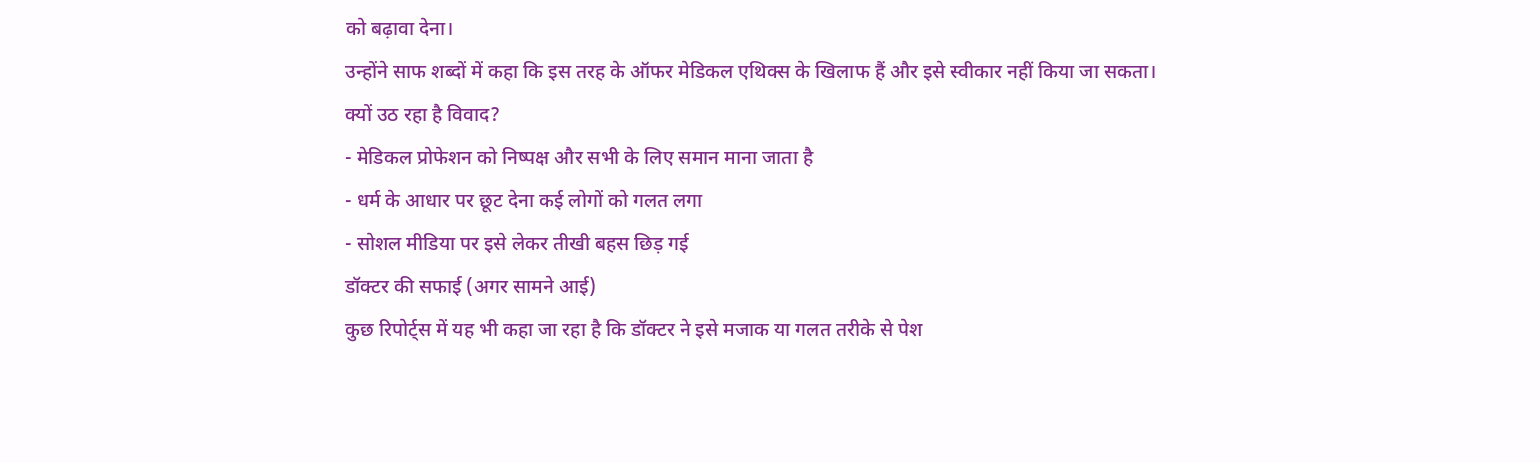को बढ़ावा देना।
उन्होंने साफ शब्दों में कहा कि इस तरह के ऑफर मेडिकल एथिक्स के खिलाफ हैं और इसे स्वीकार नहीं किया जा सकता।
क्यों उठ रहा है विवाद?
- मेडिकल प्रोफेशन को निष्पक्ष और सभी के लिए समान माना जाता है
- धर्म के आधार पर छूट देना कई लोगों को गलत लगा
- सोशल मीडिया पर इसे लेकर तीखी बहस छिड़ गई
डॉक्टर की सफाई (अगर सामने आई)
कुछ रिपोर्ट्स में यह भी कहा जा रहा है कि डॉक्टर ने इसे मजाक या गलत तरीके से पेश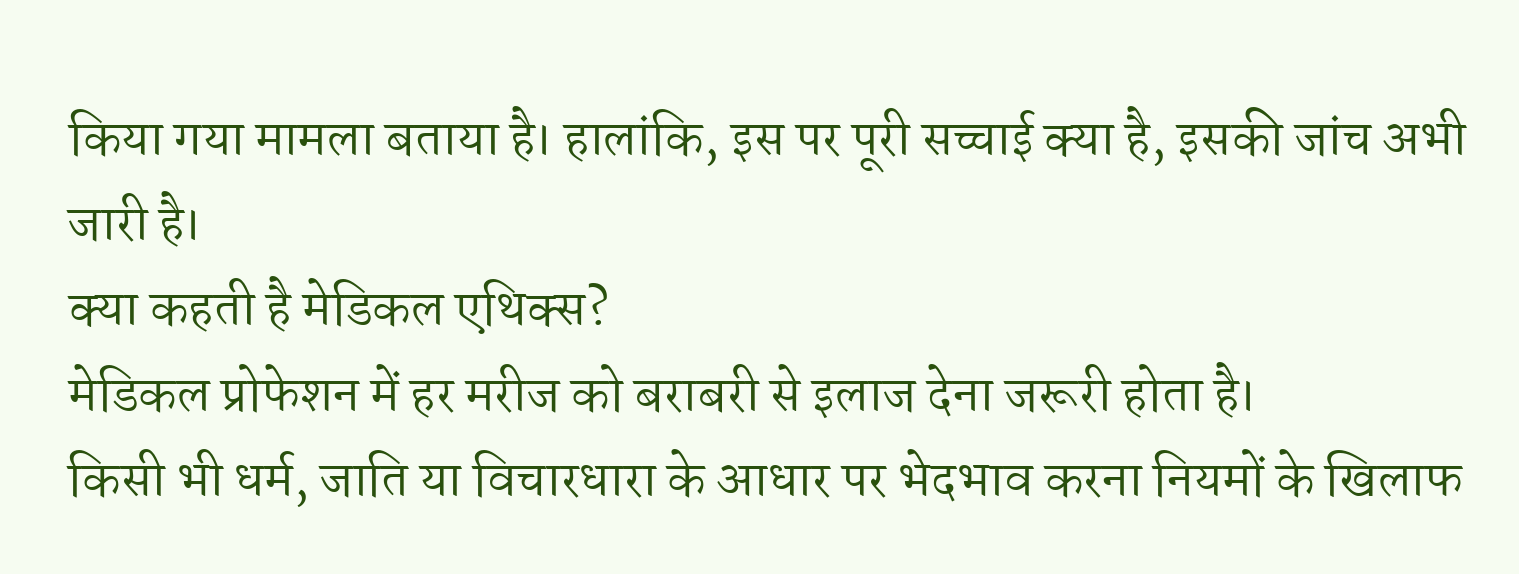किया गया मामला बताया है। हालांकि, इस पर पूरी सच्चाई क्या है, इसकी जांच अभी जारी है।
क्या कहती है मेडिकल एथिक्स?
मेडिकल प्रोफेशन में हर मरीज को बराबरी से इलाज देना जरूरी होता है।
किसी भी धर्म, जाति या विचारधारा के आधार पर भेदभाव करना नियमों के खिलाफ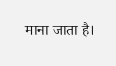माना जाता है।